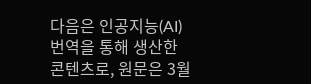다음은 인공지능(AI) 번역을 통해 생산한 콘텐츠로, 원문은 3월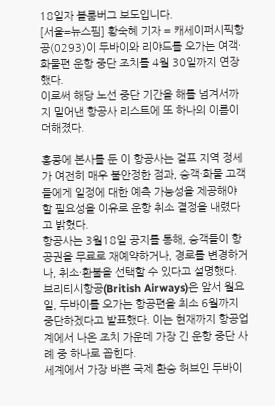18일자 블룸버그 보도입니다.
[서울=뉴스핌] 황숙혜 기자 = 캐세이퍼시픽항공(0293)이 두바이와 리야드를 오가는 여객·화물편 운항 중단 조치를 4월 30일까지 연장했다.
이로써 해당 노선 중단 기간을 해를 넘겨서까지 밀어낸 항공사 리스트에 또 하나의 이름이 더해졌다.

홍콩에 본사를 둔 이 항공사는 걸프 지역 정세가 여전히 매우 불안정한 점과, 승객·화물 고객들에게 일정에 대한 예측 가능성을 제공해야 할 필요성을 이유로 운항 취소 결정을 내렸다고 밝혔다.
항공사는 3월18일 공지를 통해, 승객들이 항공권을 무료로 재예약하거나, 경로를 변경하거나, 취소·환불을 선택할 수 있다고 설명했다.
브리티시항공(British Airways)은 앞서 월요일, 두바이를 오가는 항공편을 최소 6월까지 중단하겠다고 발표했다. 이는 현재까지 항공업계에서 나온 조치 가운데 가장 긴 운항 중단 사례 중 하나로 꼽힌다.
세계에서 가장 바쁜 국제 환승 허브인 두바이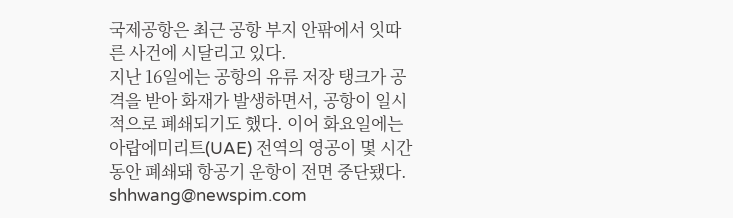국제공항은 최근 공항 부지 안팎에서 잇따른 사건에 시달리고 있다.
지난 16일에는 공항의 유류 저장 탱크가 공격을 받아 화재가 발생하면서, 공항이 일시적으로 폐쇄되기도 했다. 이어 화요일에는 아랍에미리트(UAE) 전역의 영공이 몇 시간 동안 폐쇄돼 항공기 운항이 전면 중단됐다.
shhwang@newspim.com